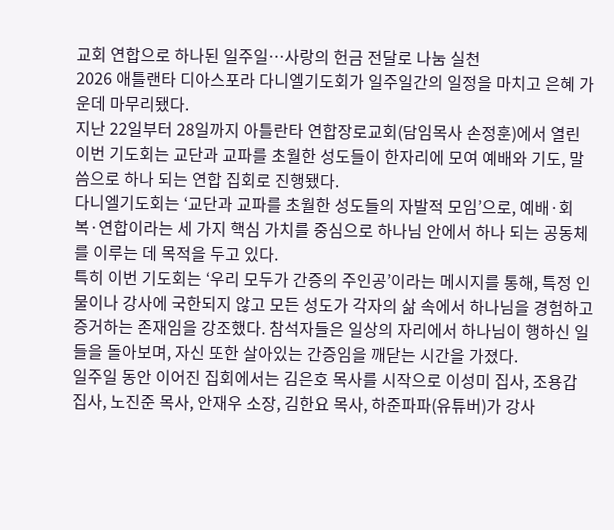교회 연합으로 하나된 일주일…사랑의 헌금 전달로 나눔 실천
2026 애틀랜타 디아스포라 다니엘기도회가 일주일간의 일정을 마치고 은혜 가운데 마무리됐다.
지난 22일부터 28일까지 아틀란타 연합장로교회(담임목사 손정훈)에서 열린 이번 기도회는 교단과 교파를 초월한 성도들이 한자리에 모여 예배와 기도, 말씀으로 하나 되는 연합 집회로 진행됐다.
다니엘기도회는 ‘교단과 교파를 초월한 성도들의 자발적 모임’으로, 예배·회복·연합이라는 세 가지 핵심 가치를 중심으로 하나님 안에서 하나 되는 공동체를 이루는 데 목적을 두고 있다.
특히 이번 기도회는 ‘우리 모두가 간증의 주인공’이라는 메시지를 통해, 특정 인물이나 강사에 국한되지 않고 모든 성도가 각자의 삶 속에서 하나님을 경험하고 증거하는 존재임을 강조했다. 참석자들은 일상의 자리에서 하나님이 행하신 일들을 돌아보며, 자신 또한 살아있는 간증임을 깨닫는 시간을 가졌다.
일주일 동안 이어진 집회에서는 김은호 목사를 시작으로 이성미 집사, 조용갑 집사, 노진준 목사, 안재우 소장, 김한요 목사, 하준파파(유튜버)가 강사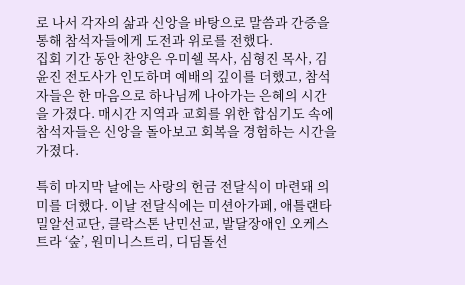로 나서 각자의 삶과 신앙을 바탕으로 말씀과 간증을 통해 참석자들에게 도전과 위로를 전했다.
집회 기간 동안 찬양은 우미쉘 목사, 심형진 목사, 김윤진 전도사가 인도하며 예배의 깊이를 더했고, 참석자들은 한 마음으로 하나님께 나아가는 은혜의 시간을 가졌다. 매시간 지역과 교회를 위한 합심기도 속에 참석자들은 신앙을 돌아보고 회복을 경험하는 시간을 가졌다.

특히 마지막 날에는 사랑의 헌금 전달식이 마련돼 의미를 더했다. 이날 전달식에는 미션아가페, 애틀랜타 밀알선교단, 클락스톤 난민선교, 발달장애인 오케스트라 ‘숲’, 원미니스트리, 디딤돌선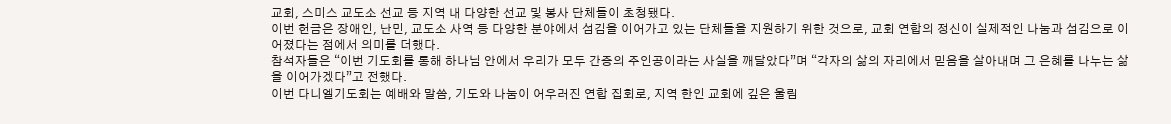교회, 스미스 교도소 선교 등 지역 내 다양한 선교 및 봉사 단체들이 초청됐다.
이번 헌금은 장애인, 난민, 교도소 사역 등 다양한 분야에서 섬김을 이어가고 있는 단체들을 지원하기 위한 것으로, 교회 연합의 정신이 실제적인 나눔과 섬김으로 이어졌다는 점에서 의미를 더했다.
참석자들은 “이번 기도회를 통해 하나님 안에서 우리가 모두 간증의 주인공이라는 사실을 깨달았다”며 “각자의 삶의 자리에서 믿음을 살아내며 그 은혜를 나누는 삶을 이어가겠다”고 전했다.
이번 다니엘기도회는 예배와 말씀, 기도와 나눔이 어우러진 연합 집회로, 지역 한인 교회에 깊은 울림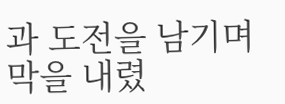과 도전을 남기며 막을 내렸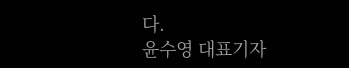다.
윤수영 대표기자